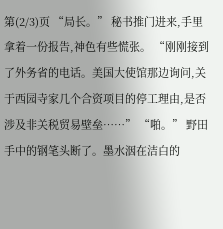第(2/3)页 “局长。” 秘书推门进来,手里拿着一份报告,神色有些慌张。 “刚刚接到了外务省的电话。美国大使馆那边询问,关于西园寺家几个合资项目的停工理由,是否涉及非关税贸易壁垒……” “啪。” 野田手中的钢笔头断了。墨水洇在洁白的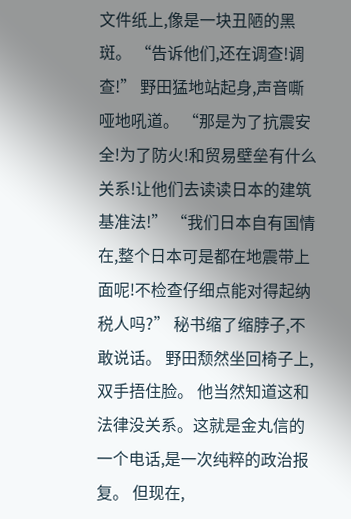文件纸上,像是一块丑陋的黑斑。 “告诉他们,还在调查!调查!” 野田猛地站起身,声音嘶哑地吼道。 “那是为了抗震安全!为了防火!和贸易壁垒有什么关系!让他们去读读日本的建筑基准法!” “我们日本自有国情在,整个日本可是都在地震带上面呢!不检查仔细点能对得起纳税人吗?” 秘书缩了缩脖子,不敢说话。 野田颓然坐回椅子上,双手捂住脸。 他当然知道这和法律没关系。这就是金丸信的一个电话,是一次纯粹的政治报复。 但现在,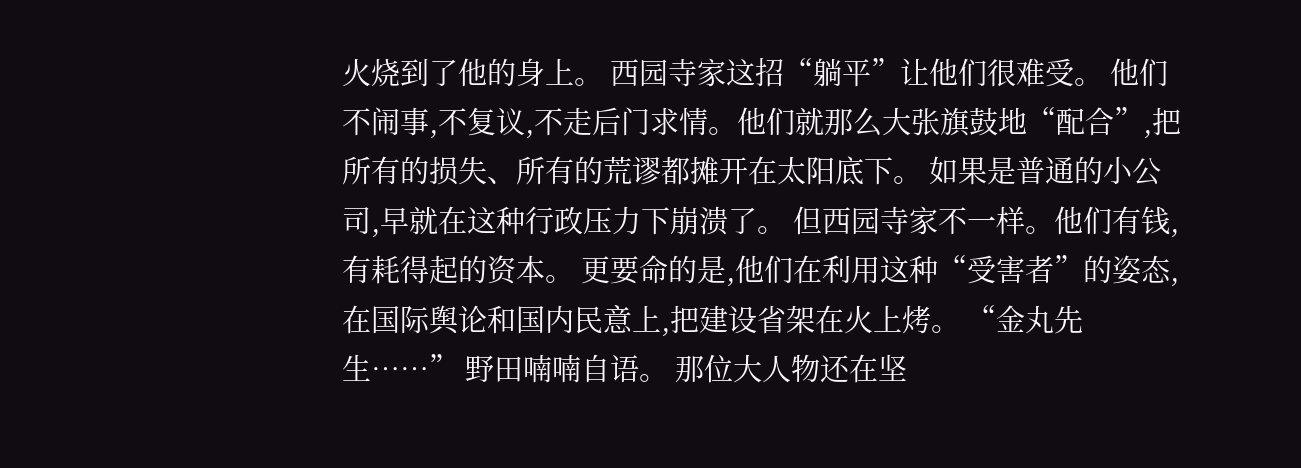火烧到了他的身上。 西园寺家这招“躺平”让他们很难受。 他们不闹事,不复议,不走后门求情。他们就那么大张旗鼓地“配合”,把所有的损失、所有的荒谬都摊开在太阳底下。 如果是普通的小公司,早就在这种行政压力下崩溃了。 但西园寺家不一样。他们有钱,有耗得起的资本。 更要命的是,他们在利用这种“受害者”的姿态,在国际舆论和国内民意上,把建设省架在火上烤。 “金丸先生……” 野田喃喃自语。 那位大人物还在坚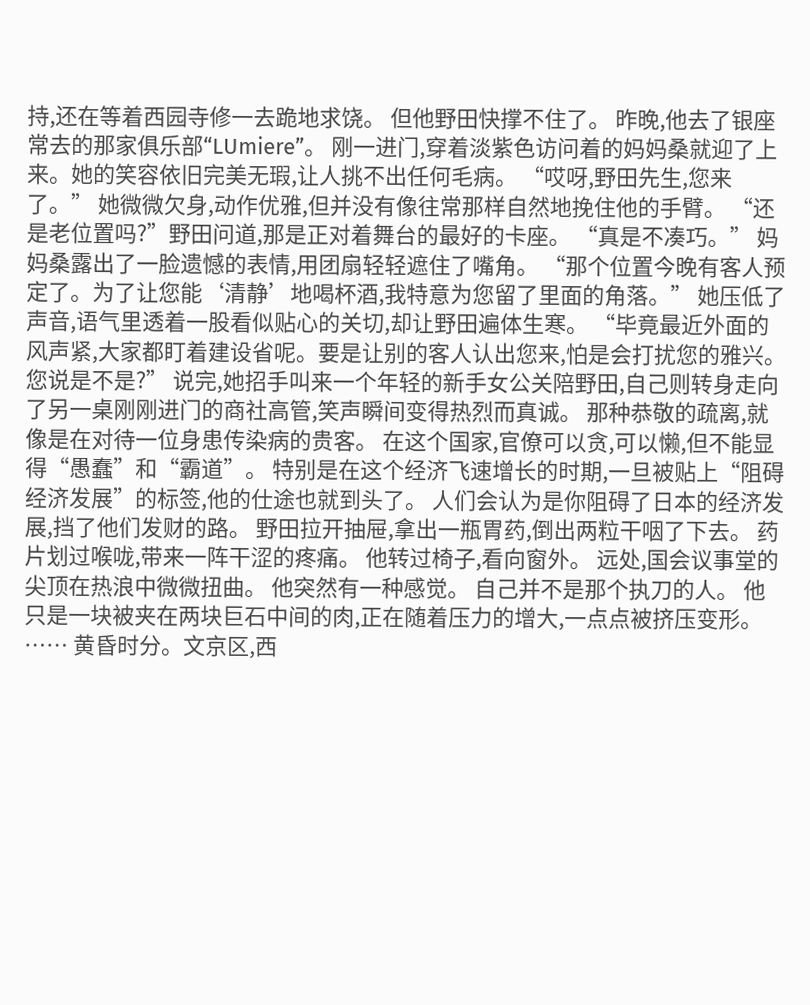持,还在等着西园寺修一去跪地求饶。 但他野田快撑不住了。 昨晚,他去了银座常去的那家俱乐部“LUmiere”。 刚一进门,穿着淡紫色访问着的妈妈桑就迎了上来。她的笑容依旧完美无瑕,让人挑不出任何毛病。 “哎呀,野田先生,您来了。” 她微微欠身,动作优雅,但并没有像往常那样自然地挽住他的手臂。 “还是老位置吗?”野田问道,那是正对着舞台的最好的卡座。 “真是不凑巧。” 妈妈桑露出了一脸遗憾的表情,用团扇轻轻遮住了嘴角。 “那个位置今晚有客人预定了。为了让您能‘清静’地喝杯酒,我特意为您留了里面的角落。” 她压低了声音,语气里透着一股看似贴心的关切,却让野田遍体生寒。 “毕竟最近外面的风声紧,大家都盯着建设省呢。要是让别的客人认出您来,怕是会打扰您的雅兴。您说是不是?” 说完,她招手叫来一个年轻的新手女公关陪野田,自己则转身走向了另一桌刚刚进门的商社高管,笑声瞬间变得热烈而真诚。 那种恭敬的疏离,就像是在对待一位身患传染病的贵客。 在这个国家,官僚可以贪,可以懒,但不能显得“愚蠢”和“霸道”。 特别是在这个经济飞速增长的时期,一旦被贴上“阻碍经济发展”的标签,他的仕途也就到头了。 人们会认为是你阻碍了日本的经济发展,挡了他们发财的路。 野田拉开抽屉,拿出一瓶胃药,倒出两粒干咽了下去。 药片划过喉咙,带来一阵干涩的疼痛。 他转过椅子,看向窗外。 远处,国会议事堂的尖顶在热浪中微微扭曲。 他突然有一种感觉。 自己并不是那个执刀的人。 他只是一块被夹在两块巨石中间的肉,正在随着压力的增大,一点点被挤压变形。 …… 黄昏时分。文京区,西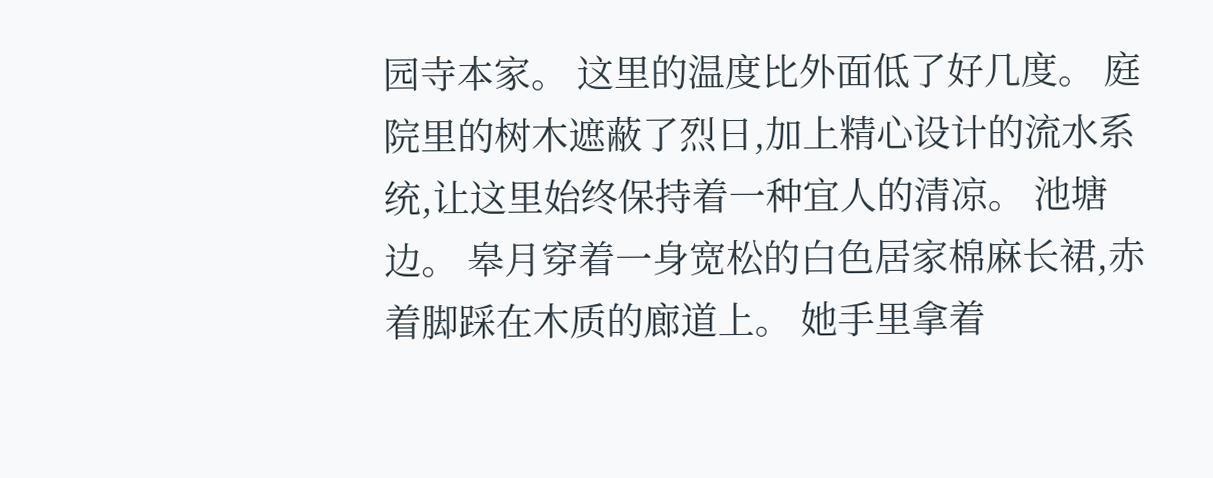园寺本家。 这里的温度比外面低了好几度。 庭院里的树木遮蔽了烈日,加上精心设计的流水系统,让这里始终保持着一种宜人的清凉。 池塘边。 皋月穿着一身宽松的白色居家棉麻长裙,赤着脚踩在木质的廊道上。 她手里拿着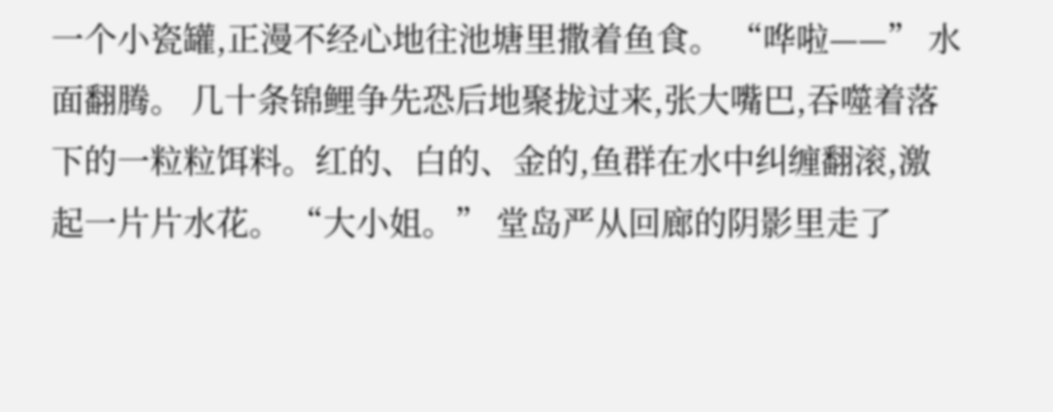一个小瓷罐,正漫不经心地往池塘里撒着鱼食。 “哗啦——” 水面翻腾。 几十条锦鲤争先恐后地聚拢过来,张大嘴巴,吞噬着落下的一粒粒饵料。红的、白的、金的,鱼群在水中纠缠翻滚,激起一片片水花。 “大小姐。” 堂岛严从回廊的阴影里走了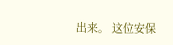出来。 这位安保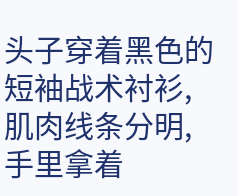头子穿着黑色的短袖战术衬衫,肌肉线条分明,手里拿着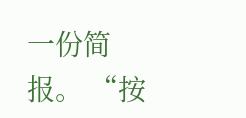一份简报。 “按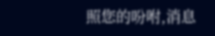照您的吩咐,消息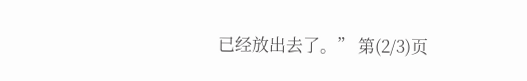已经放出去了。” 第(2/3)页